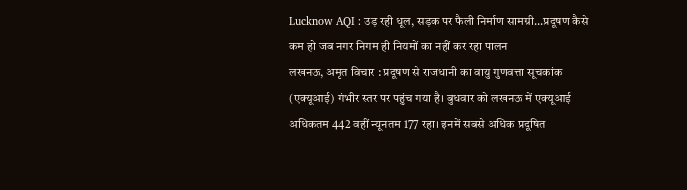Lucknow AQI : उड़ रही धूल, सड़क पर फैली निर्माण सामग्री...प्रदूषण कैसे कम हो जब नगर निगम ही नियमों का नहीं कर रहा पालन
लखनऊ, अमृत विचार : प्रदूषण से राजधानी का वायु गुणवत्ता सूचकांक (एक्यूआई) गंभीर स्तर पर पहुंच गया है। बुधवार को लखनऊ में एक्यूआई अधिकतम 442 वहीं न्यूनतम 177 रहा। इनमें सबसे अधिक प्रदूषित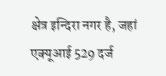क्षेत्र इन्दिरा नगर है, जहां एक्यूआई 529 दर्ज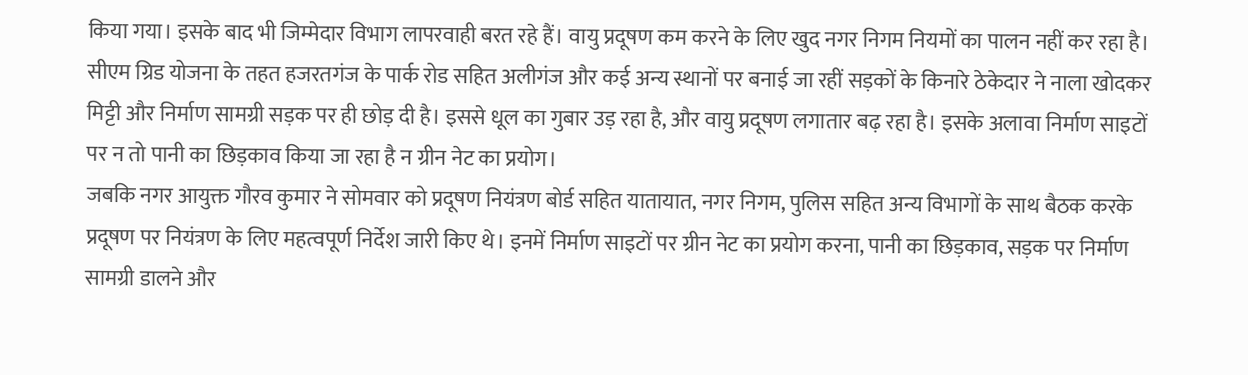किया गया। इसके बाद भी जिम्मेदार विभाग लापरवाही बरत रहे हैं। वायु प्रदूषण कम करने के लिए खुद नगर निगम नियमों का पालन नहीं कर रहा है।
सीएम ग्रिड योजना के तहत हजरतगंज के पार्क रोड सहित अलीगंज और कई अन्य स्थानों पर बनाई जा रहीं सड़कों के किनारे ठेकेदार ने नाला खोदकर मिट्टी और निर्माण सामग्री सड़क पर ही छोड़ दी है। इससे धूल का गुबार उड़ रहा है, और वायु प्रदूषण लगातार बढ़ रहा है। इसके अलावा निर्माण साइटों पर न तो पानी का छिड़काव किया जा रहा है न ग्रीन नेट का प्रयोग।
जबकि नगर आयुक्त गौरव कुमार ने सोमवार को प्रदूषण नियंत्रण बोर्ड सहित यातायात, नगर निगम, पुलिस सहित अन्य विभागों के साथ बैठक करके प्रदूषण पर नियंत्रण के लिए महत्वपूर्ण निर्देश जारी किए थे। इनमें निर्माण साइटों पर ग्रीन नेट का प्रयोग करना, पानी का छिड़काव, सड़क पर निर्माण सामग्री डालने और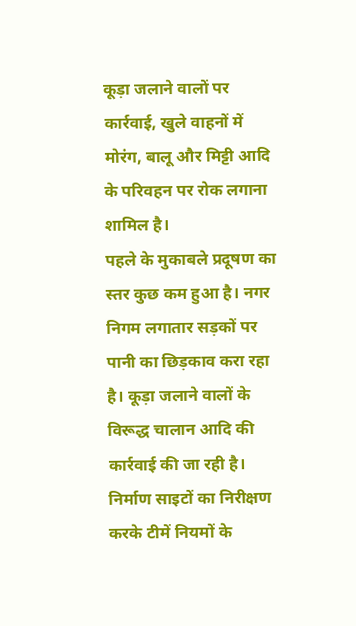कूड़ा जलाने वालों पर कार्रवाई, खुले वाहनों में मोरंग, बालू और मिट्टी आदि के परिवहन पर रोक लगाना शामिल है।
पहले के मुकाबले प्रदूषण का स्तर कुछ कम हुआ है। नगर निगम लगातार सड़कों पर पानी का छिड़काव करा रहा है। कूड़ा जलाने वालों के विरूद्ध चालान आदि की कार्रवाई की जा रही है। निर्माण साइटों का निरीक्षण करके टीमें नियमों के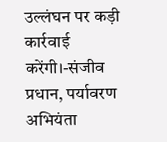उल्लंघन पर कड़ी कार्रवाई करेंगी।-संजीव प्रधान, पर्यावरण अभियंता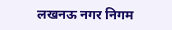लखनऊ नगर निगम